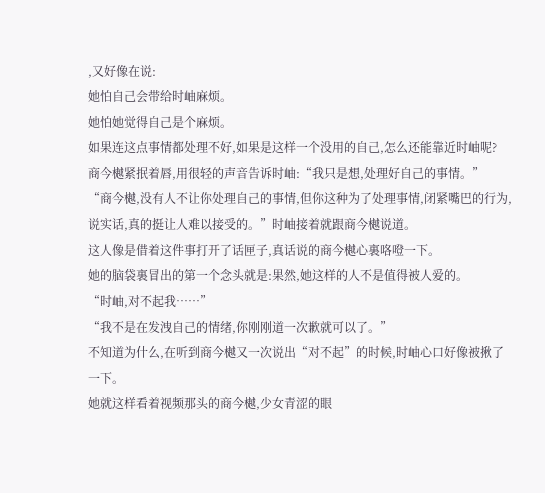,又好像在说:
她怕自己会带给时岫麻烦。
她怕她觉得自己是个麻烦。
如果连这点事情都处理不好,如果是这样一个没用的自己,怎么还能靠近时岫呢?
商今樾紧抿着唇,用很轻的声音告诉时岫:“我只是想,处理好自己的事情。”
“商今樾,没有人不让你处理自己的事情,但你这种为了处理事情,闭紧嘴巴的行为,说实话,真的挺让人难以接受的。”时岫接着就跟商今樾说道。
这人像是借着这件事打开了话匣子,真话说的商今樾心裏咯噔一下。
她的脑袋裏冒出的第一个念头就是:果然,她这样的人不是值得被人爱的。
“时岫,对不起我……”
“我不是在发洩自己的情绪,你刚刚道一次歉就可以了。”
不知道为什么,在听到商今樾又一次说出“对不起”的时候,时岫心口好像被揪了一下。
她就这样看着视频那头的商今樾,少女青涩的眼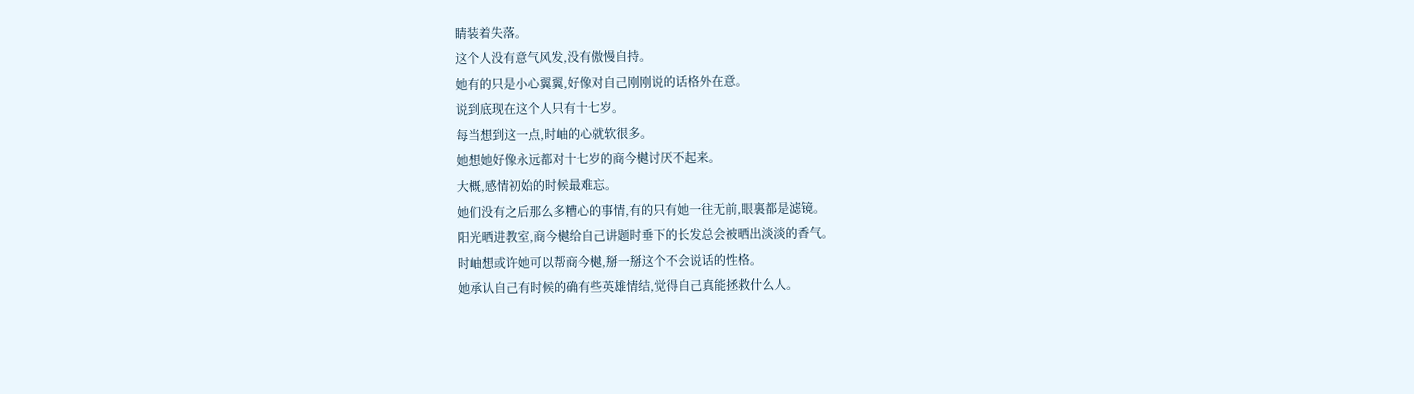睛装着失落。
这个人没有意气风发,没有傲慢自持。
她有的只是小心翼翼,好像对自己刚刚说的话格外在意。
说到底现在这个人只有十七岁。
每当想到这一点,时岫的心就软很多。
她想她好像永远都对十七岁的商今樾讨厌不起来。
大概,感情初始的时候最难忘。
她们没有之后那么多糟心的事情,有的只有她一往无前,眼裏都是滤镜。
阳光晒进教室,商今樾给自己讲题时垂下的长发总会被晒出淡淡的香气。
时岫想或许她可以帮商今樾,掰一掰这个不会说话的性格。
她承认自己有时候的确有些英雄情结,觉得自己真能拯救什么人。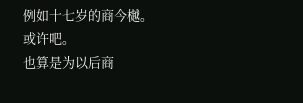例如十七岁的商今樾。
或许吧。
也算是为以后商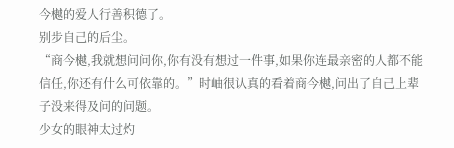今樾的爱人行善积德了。
别步自己的后尘。
“商今樾,我就想问问你,你有没有想过一件事,如果你连最亲密的人都不能信任,你还有什么可依靠的。”时岫很认真的看着商今樾,问出了自己上辈子没来得及问的问题。
少女的眼神太过灼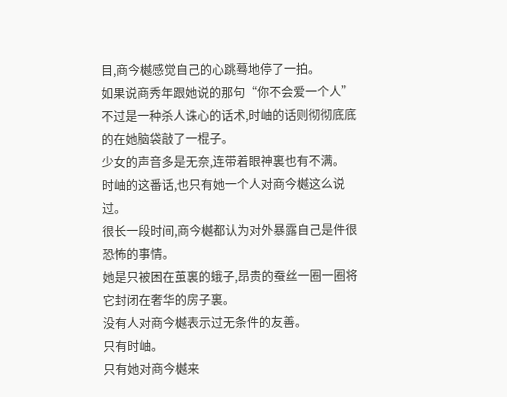目,商今樾感觉自己的心跳蓦地停了一拍。
如果说商秀年跟她说的那句“你不会爱一个人”不过是一种杀人诛心的话术,时岫的话则彻彻底底的在她脑袋敲了一棍子。
少女的声音多是无奈,连带着眼神裏也有不满。
时岫的这番话,也只有她一个人对商今樾这么说过。
很长一段时间,商今樾都认为对外暴露自己是件很恐怖的事情。
她是只被困在茧裏的蛾子,昂贵的蚕丝一圈一圈将它封闭在奢华的房子裏。
没有人对商今樾表示过无条件的友善。
只有时岫。
只有她对商今樾来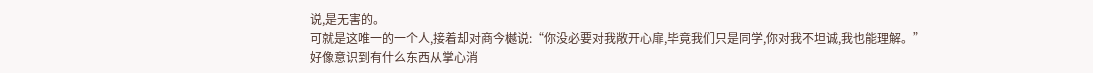说,是无害的。
可就是这唯一的一个人,接着却对商今樾说:“你没必要对我敞开心扉,毕竟我们只是同学,你对我不坦诚,我也能理解。”
好像意识到有什么东西从掌心消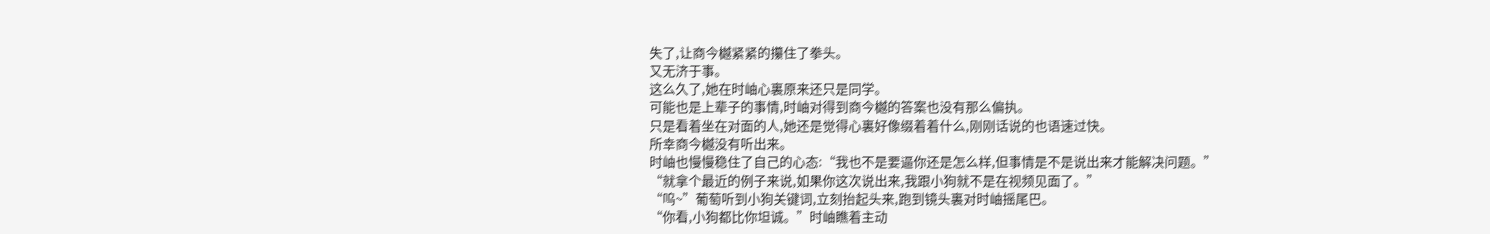失了,让商今樾紧紧的攥住了拳头。
又无济于事。
这么久了,她在时岫心裏原来还只是同学。
可能也是上辈子的事情,时岫对得到商今樾的答案也没有那么偏执。
只是看着坐在对面的人,她还是觉得心裏好像缀着着什么,刚刚话说的也语速过快。
所幸商今樾没有听出来。
时岫也慢慢稳住了自己的心态:“我也不是要逼你还是怎么样,但事情是不是说出来才能解决问题。”
“就拿个最近的例子来说,如果你这次说出来,我跟小狗就不是在视频见面了。”
“呜~”葡萄听到小狗关键词,立刻抬起头来,跑到镜头裏对时岫摇尾巴。
“你看,小狗都比你坦诚。”时岫瞧着主动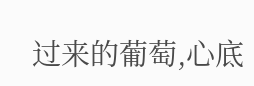过来的葡萄,心底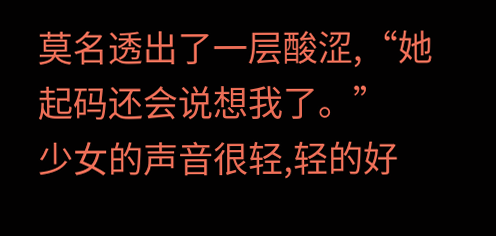莫名透出了一层酸涩,“她起码还会说想我了。”
少女的声音很轻,轻的好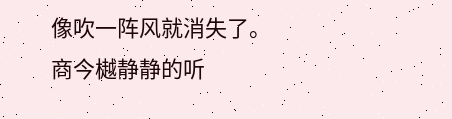像吹一阵风就消失了。
商今樾静静的听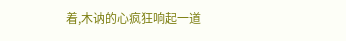着,木讷的心疯狂响起一道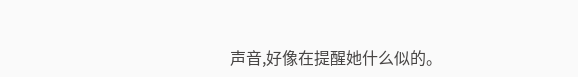声音,好像在提醒她什么似的。